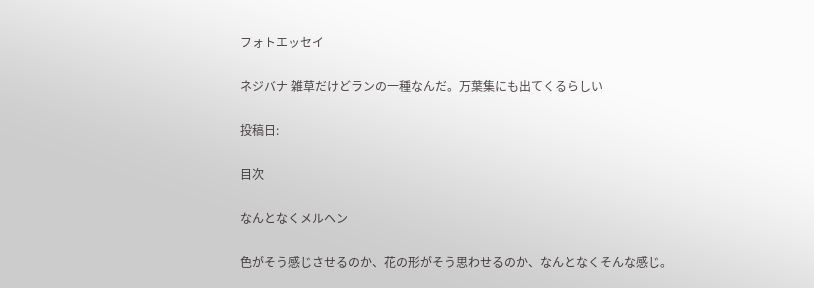フォトエッセイ

ネジバナ 雑草だけどランの一種なんだ。万葉集にも出てくるらしい

投稿日:

目次

なんとなくメルヘン

色がそう感じさせるのか、花の形がそう思わせるのか、なんとなくそんな感じ。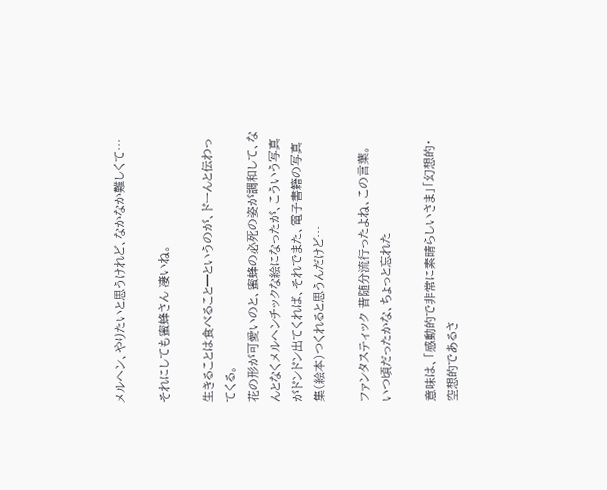メルヘン、やりたいと思うけれど、なかなか難しくて…

それにしても蜜蜂さん 凄いね。

生きることは食べること━というのが、ドーんと伝わってくる。
花の形が可愛いのと、蜜蜂の必死の姿が調和して、なんとなくメルヘンチックな絵になったが、こういう写真がドンドン出てくれば、それでまた、電子書籍の写真集(絵本)つくれると思うんだけど…

ファンタスティック 昔随分流行ったよね、この言葉。
いつ頃だったかな、ちょっと忘れた

意味は、「感動的で非常に素晴らしいさま」「幻想的・空想的であるさ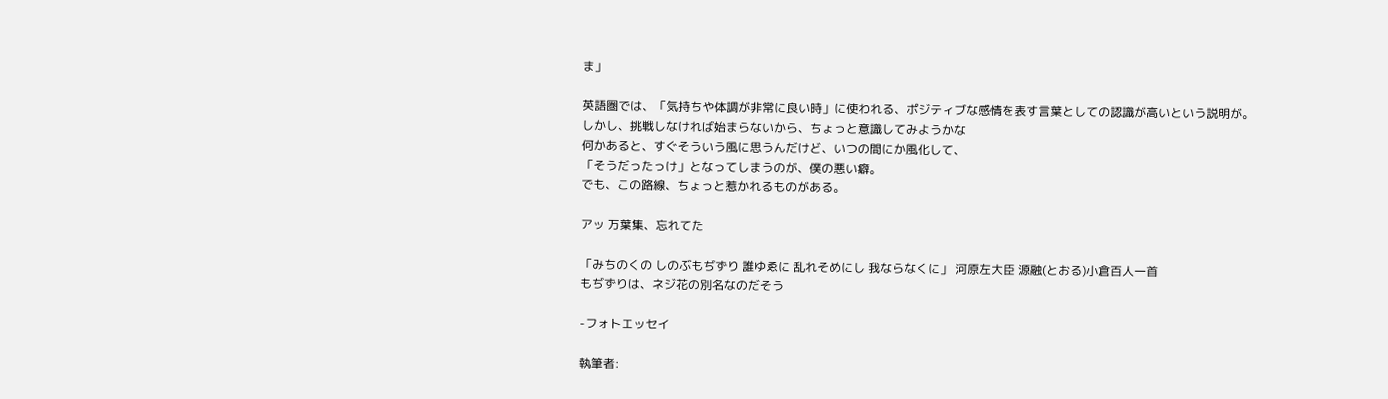ま」

英語圏では、「気持ちや体調が非常に良い時」に使われる、ポジティブな感情を表す言葉としての認識が高いという説明が。
しかし、挑戦しなければ始まらないから、ちょっと意識してみようかな
何かあると、すぐそういう風に思うんだけど、いつの間にか風化して、
「そうだったっけ」となってしまうのが、僕の悪い癖。
でも、この路線、ちょっと惹かれるものがある。

アッ 万葉集、忘れてた

「みちのくの しのぶもぢずり 誰ゆゑに 乱れそめにし 我ならなくに」 河原左大臣 源融(とおる)小倉百人一首
もぢずりは、ネジ花の別名なのだそう

-フォトエッセイ

執筆者: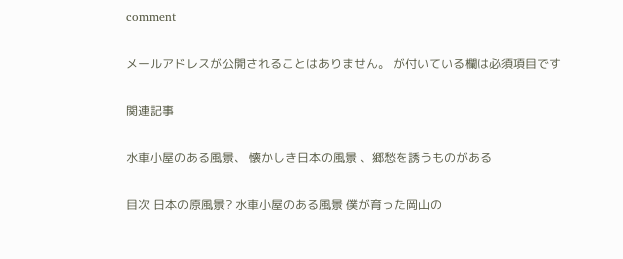comment

メールアドレスが公開されることはありません。 が付いている欄は必須項目です

関連記事

水車小屋のある風景、 懐かしき日本の風景 、郷愁を誘うものがある

目次 日本の原風景? 水車小屋のある風景 僕が育った岡山の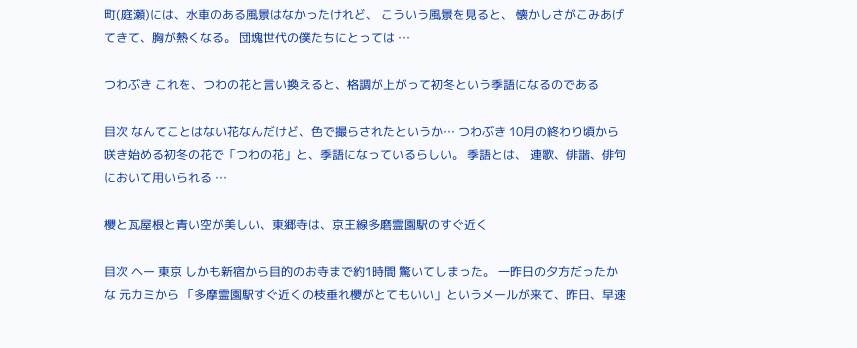町(庭瀬)には、水車のある風景はなかったけれど、 こういう風景を見ると、 懐かしさがこみあげてきて、胸が熱くなる。 団塊世代の僕たちにとっては …

つわぶき これを、つわの花と言い換えると、格調が上がって初冬という季語になるのである

目次 なんてことはない花なんだけど、色で撮らされたというか… つわぶき 10月の終わり頃から咲き始める初冬の花で「つわの花」と、季語になっているらしい。 季語とは、 連歌、俳諧、俳句において用いられる …

櫻と瓦屋根と青い空が美しい、東郷寺は、京王線多磨霊園駅のすぐ近く

目次 ヘー 東京 しかも新宿から目的のお寺まで約1時間 驚いてしまった。 一昨日の夕方だったかな 元カミから 「多摩霊園駅すぐ近くの枝垂れ櫻がとてもいい」というメールが来て、昨日、早速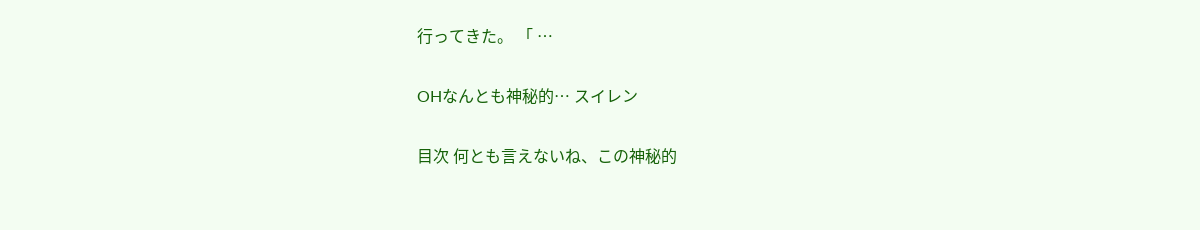行ってきた。 「 …

OHなんとも神秘的… スイレン

目次 何とも言えないね、この神秘的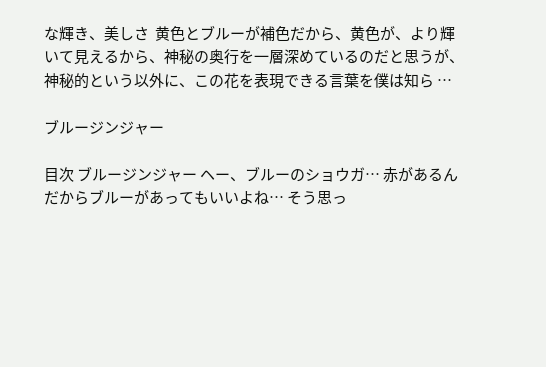な輝き、美しさ  黄色とブルーが補色だから、黄色が、より輝いて見えるから、神秘の奥行を一層深めているのだと思うが、神秘的という以外に、この花を表現できる言葉を僕は知ら …

ブルージンジャー

目次 ブルージンジャー ヘー、ブルーのショウガ… 赤があるんだからブルーがあってもいいよね… そう思っ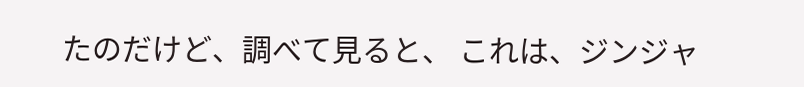たのだけど、調べて見ると、 これは、ジンジャ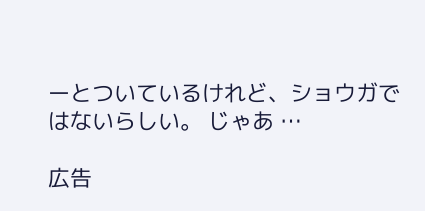ーとついているけれど、ショウガではないらしい。 じゃあ …

広告